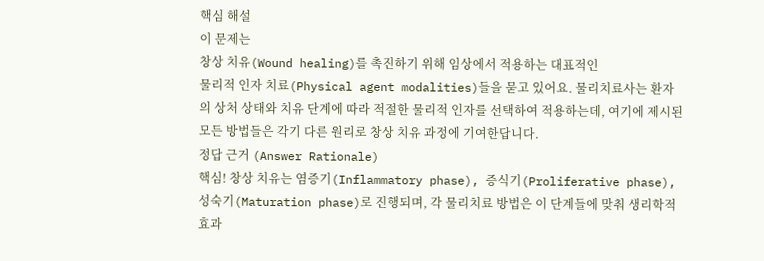핵심 해설
이 문제는
창상 치유(Wound healing)를 촉진하기 위해 임상에서 적용하는 대표적인
물리적 인자 치료(Physical agent modalities)들을 묻고 있어요. 물리치료사는 환자의 상처 상태와 치유 단계에 따라 적절한 물리적 인자를 선택하여 적용하는데, 여기에 제시된 모든 방법들은 각기 다른 원리로 창상 치유 과정에 기여한답니다.
정답 근거 (Answer Rationale)
핵심! 창상 치유는 염증기(Inflammatory phase), 증식기(Proliferative phase), 성숙기(Maturation phase)로 진행되며, 각 물리치료 방법은 이 단계들에 맞춰 생리학적 효과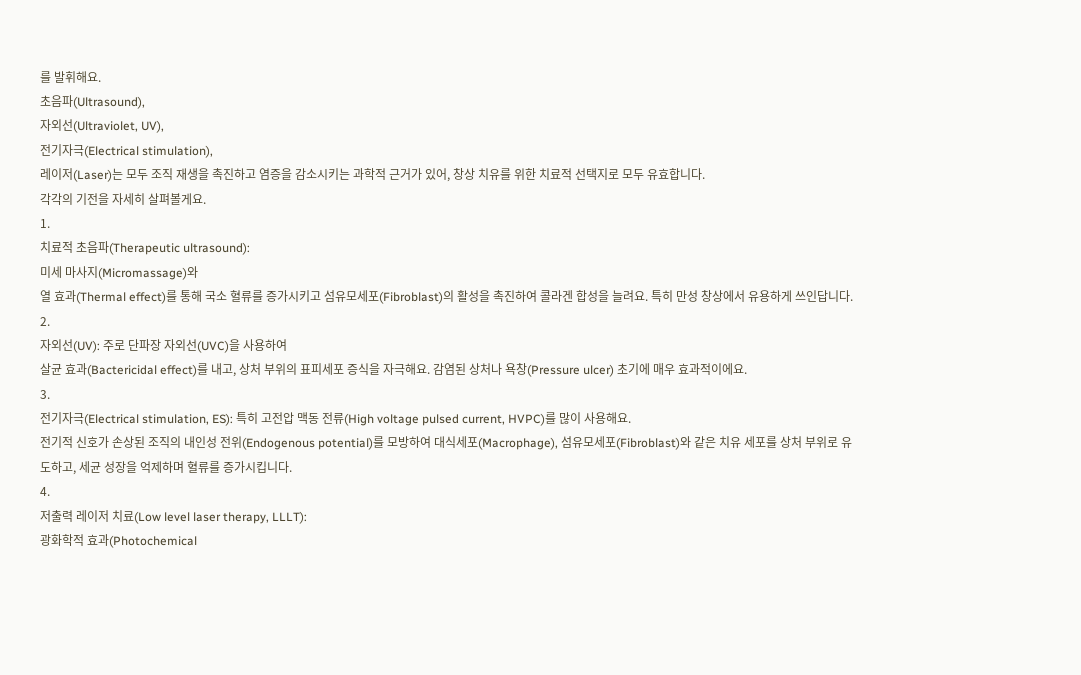를 발휘해요.
초음파(Ultrasound),
자외선(Ultraviolet, UV),
전기자극(Electrical stimulation),
레이저(Laser)는 모두 조직 재생을 촉진하고 염증을 감소시키는 과학적 근거가 있어, 창상 치유를 위한 치료적 선택지로 모두 유효합니다.
각각의 기전을 자세히 살펴볼게요.
1.
치료적 초음파(Therapeutic ultrasound):
미세 마사지(Micromassage)와
열 효과(Thermal effect)를 통해 국소 혈류를 증가시키고 섬유모세포(Fibroblast)의 활성을 촉진하여 콜라겐 합성을 늘려요. 특히 만성 창상에서 유용하게 쓰인답니다.
2.
자외선(UV): 주로 단파장 자외선(UVC)을 사용하여
살균 효과(Bactericidal effect)를 내고, 상처 부위의 표피세포 증식을 자극해요. 감염된 상처나 욕창(Pressure ulcer) 초기에 매우 효과적이에요.
3.
전기자극(Electrical stimulation, ES): 특히 고전압 맥동 전류(High voltage pulsed current, HVPC)를 많이 사용해요.
전기적 신호가 손상된 조직의 내인성 전위(Endogenous potential)를 모방하여 대식세포(Macrophage), 섬유모세포(Fibroblast)와 같은 치유 세포를 상처 부위로 유도하고, 세균 성장을 억제하며 혈류를 증가시킵니다.
4.
저출력 레이저 치료(Low level laser therapy, LLLT):
광화학적 효과(Photochemical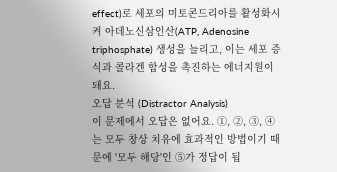effect)로 세포의 미토콘드리아를 활성화시켜 아데노신삼인산(ATP, Adenosine triphosphate) 생성을 늘리고, 이는 세포 증식과 콜라겐 합성을 촉진하는 에너지원이 돼요.
오답 분석 (Distractor Analysis)
이 문제에서 오답은 없어요. ①, ②, ③, ④는 모두 창상 치유에 효과적인 방법이기 때문에 '모두 해당'인 ⑤가 정답이 됩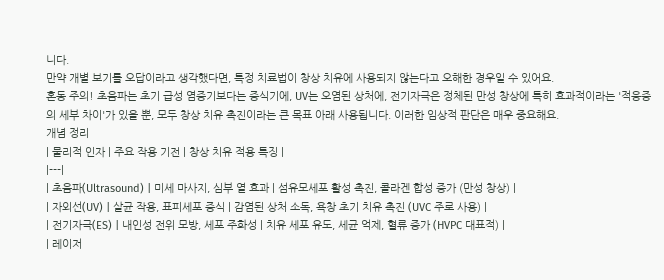니다.
만약 개별 보기를 오답이라고 생각했다면, 특정 치료법이 창상 치유에 사용되지 않는다고 오해한 경우일 수 있어요.
혼동 주의! 초음파는 초기 급성 염증기보다는 증식기에, UV는 오염된 상처에, 전기자극은 정체된 만성 창상에 특히 효과적이라는 '적응증의 세부 차이'가 있을 뿐, 모두 창상 치유 촉진이라는 큰 목표 아래 사용됩니다. 이러한 임상적 판단은 매우 중요해요.
개념 정리
| 물리적 인자 | 주요 작용 기전 | 창상 치유 적용 특징 |
|---|
| 초음파(Ultrasound) | 미세 마사지, 심부 열 효과 | 섬유모세포 활성 촉진, 콜라겐 합성 증가 (만성 창상) |
| 자외선(UV) | 살균 작용, 표피세포 증식 | 감염된 상처 소독, 욕창 초기 치유 촉진 (UVC 주로 사용) |
| 전기자극(ES) | 내인성 전위 모방, 세포 주화성 | 치유 세포 유도, 세균 억제, 혈류 증가 (HVPC 대표적) |
| 레이저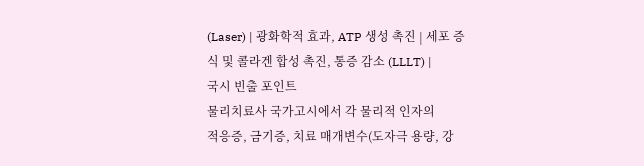(Laser) | 광화학적 효과, ATP 생성 촉진 | 세포 증식 및 콜라겐 합성 촉진, 통증 감소 (LLLT) |
국시 빈출 포인트
물리치료사 국가고시에서 각 물리적 인자의
적응증, 금기증, 치료 매개변수(도자극 용량, 강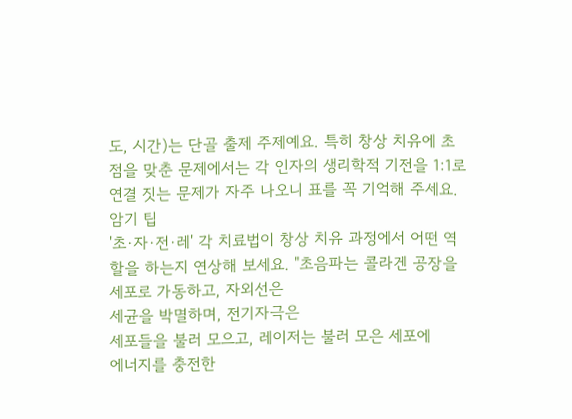도, 시간)는 단골 출제 주제예요. 특히 창상 치유에 초점을 맞춘 문제에서는 각 인자의 생리학적 기전을 1:1로 연결 짓는 문제가 자주 나오니 표를 꼭 기억해 주세요.
암기 팁
'초·자·전·레' 각 치료법이 창상 치유 과정에서 어떤 역할을 하는지 연상해 보세요. "초음파는 콜라겐 공장을
세포로 가동하고, 자외선은
세균을 박멸하며, 전기자극은
세포들을 불러 모으고, 레이저는 불러 모은 세포에
에너지를 충전한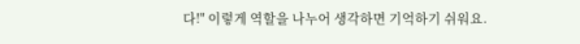다!" 이렇게 역할을 나누어 생각하면 기억하기 쉬워요.